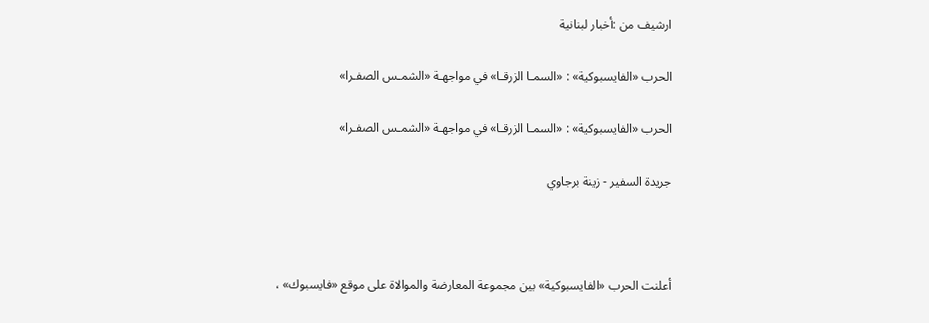ارشيف من :أخبار لبنانية

الحرب «الفايسبوكية» : «السمـا الزرقـا» في مواجهـة «الشمـس الصفـرا»

الحرب «الفايسبوكية» : «السمـا الزرقـا» في مواجهـة «الشمـس الصفـرا»

جريدة السفير - زينة برجاوي



أعلنت الحرب «الفايسبوكية» بين مجموعة المعارضة والموالاة على موقع «فايسبوك» ،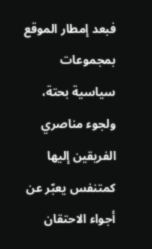فبعد إمطار الموقع بمجموعات سياسية بحتة، ولجوء مناصري الفريقين إليها كمتنفس يعبّر عن أجواء الاحتقان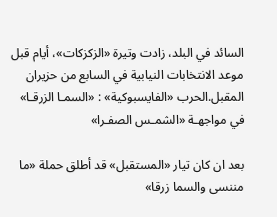السائد في البلد، زادت وتيرة «الزكزكات»، أيام قبل موعد الانتخابات النيابية في السابع من حزيران المقبل.الحرب «الفايسبوكية» : «السمـا الزرقـا» في مواجهـة «الشمـس الصفـرا»

بعد ان كان تيار «المستقبل» قد أطلق حملة «ما مننسى والسما زرقا»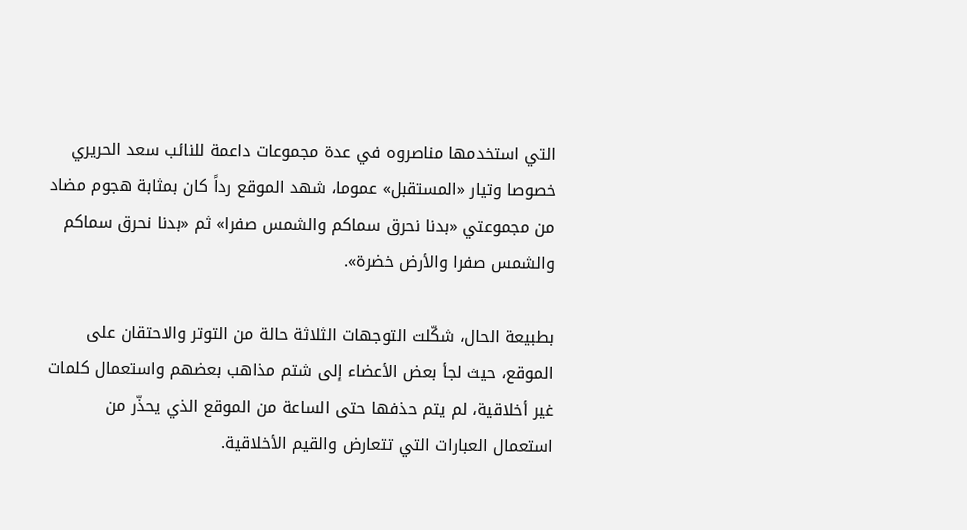التي استخدمها مناصروه في عدة مجموعات داعمة للنائب سعد الحريري خصوصا وتيار «المستقبل» عموما، شهد الموقع رداً كان بمثابة هجوم مضاد من مجموعتي «بدنا نحرق سماكم والشمس صفرا» ثم «بدنا نحرق سماكم والشمس صفرا والأرض خضرة».

بطبيعة الحال، شكّلت التوجهات الثلاثة حالة من التوتر والاحتقان على الموقع، حيث لجأ بعض الأعضاء إلى شتم مذاهب بعضهم واستعمال كلمات غير أخلاقية، لم يتم حذفها حتى الساعة من الموقع الذي يحذّر من استعمال العبارات التي تتعارض والقيم الأخلاقية.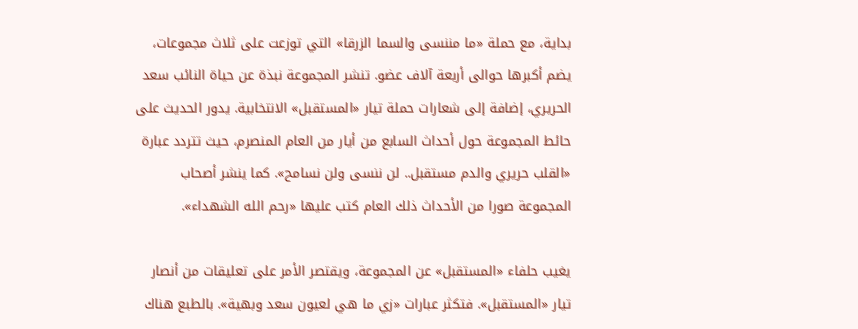بداية، مع حملة «ما مننسى والسما الزرقا» التي توزعت على ثلاث مجموعات، يضم أكبرها حوالى أربعة آلاف عضو. تنشر المجموعة نبذة عن حياة النائب سعد الحريري، إضافة إلى شعارات حملة تيار «المستقبل» الانتخابية. يدور الحديث على حائط المجموعة حول أحداث السابع من أيار من العام المنصرم، حيث تتردد عبارة «القلب حريري والدم مستقبل.. لن ننسى ولن نسامح». كما ينشر أصحاب المجموعة صورا من الأحداث ذلك العام كتب عليها «رحم الله الشهداء».

يغيب حلفاء «المستقبل» عن المجموعة، ويقتصر الأمر على تعليقات من أنصار تيار «المستقبل». فتكثر عبارات «زي ما هي لعيون سعد وبهية». بالطبع هناك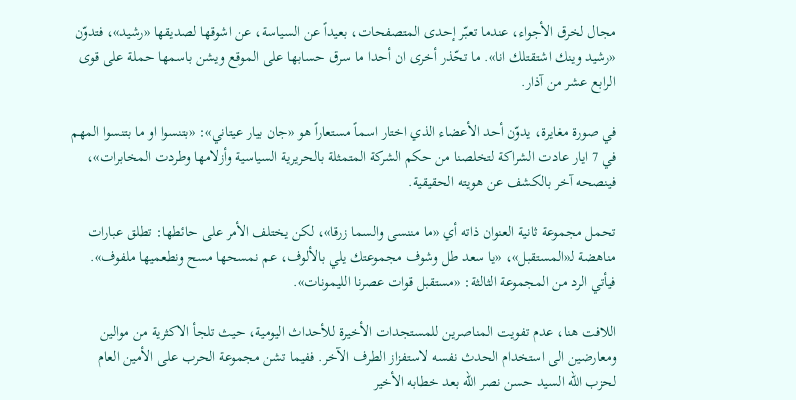مجال لخرق الأجواء، عندما تعبّر إحدى المتصفحات، بعيداً عن السياسة، عن اشوقها لصديقها «رشيد»، فتدوّن «رشيد وينك اشتقتلك انا». ما تحّذر أخرى ان أحدا ما سرق حسابها على الموقع ويشن باسمها حملة على قوى الرابع عشر من آذار.

في صورة مغايرة، يدوّن أحد الأعضاء الذي اختار اسماً مستعاراً هو «جان بيار عيتاني»: «بتنسوا او ما بتنسوا المهم في 7 ايار عادت الشراكة لتخلصنا من حكم الشركة المتمثلة بالحريرية السياسية وأزلامها وطردت المخابرات»، فينصحه آخر بالكشف عن هويته الحقيقية.

تحمل مجموعة ثانية العنوان ذاته أي «ما مننسى والسما زرقا»، لكن يختلف الأمر على حائطها: تطلق عبارات مناهضة لـ«المستقبل»، «يا سعد طل وشوف مجموعتك يلي بالألوف، عم نمسحها مسح ونطعميها ملفوف». فيأتي الرد من المجموعة الثالثة: «مستقبل قوات عصرنا الليمونات».

اللافت هنا، عدم تفويت المناصرين للمستجدات الأخيرة للأحداث اليومية، حيث تلجأ الاكثرية من موالين ومعارضين الى استخدام الحدث نفسه لاستفزاز الطرف الآخر. ففيما تشن مجموعة الحرب على الأمين العام لحزب الله السيد حسن نصر الله بعد خطابه الأخير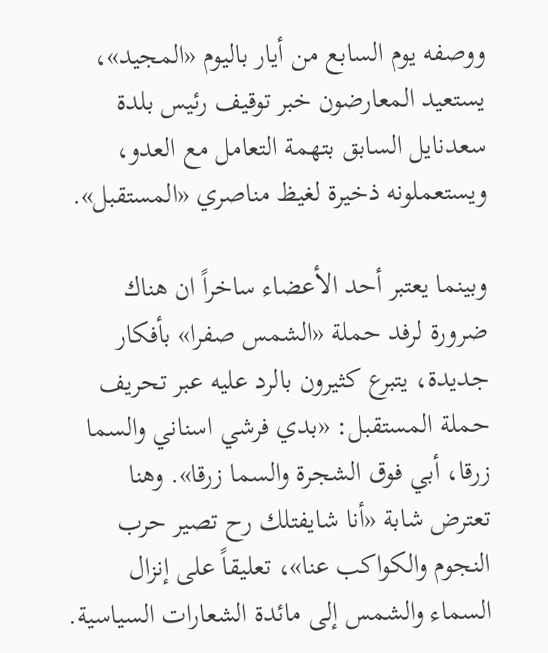ووصفه يوم السابع من أيار باليوم «المجيد»، يستعيد المعارضون خبر توقيف رئيس بلدة سعدنايل السابق بتهمة التعامل مع العدو، ويستعملونه ذخيرة لغيظ مناصري «المستقبل».

وبينما يعتبر أحد الأعضاء ساخراً ان هناك ضرورة لرفد حملة «الشمس صفرا» بأفكار جديدة، يتبرع كثيرون بالرد عليه عبر تحريف حملة المستقبل: «بدي فرشي اسناني والسما زرقا، أبي فوق الشجرة والسما زرقا». وهنا تعترض شابة «أنا شايفتلك رح تصير حرب النجوم والكواكب عنا»، تعليقاً على إنزال السماء والشمس إلى مائدة الشعارات السياسية.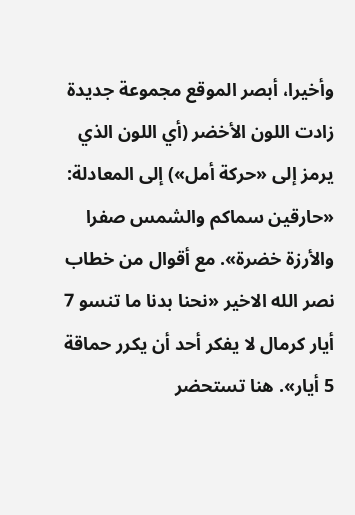وأخيرا، أبصر الموقع مجموعة جديدة زادت اللون الأخضر (أي اللون الذي يرمز إلى «حركة أمل») إلى المعادلة: «حارقين سماكم والشمس صفرا والأرزة خضرة». مع أقوال من خطاب نصر الله الاخير «نحنا بدنا ما تنسو 7 أيار كرمال لا يفكر أحد أن يكرر حماقة 5 أيار». هنا تستحضر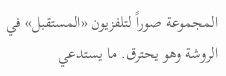المجموعة صوراً لتلفزيون «المستقبل» في الروشة وهو يحترق. ما يستدعي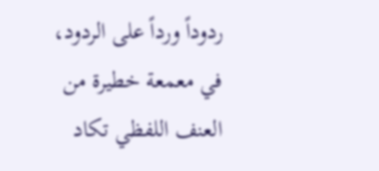ردوداً ورداً على الردود، في معمعة خطيرة من العنف اللفظي تكاد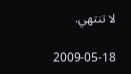لا تنتهي.

2009-05-18